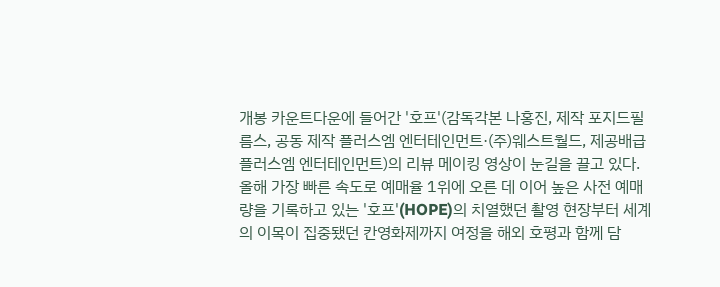개봉 카운트다운에 들어간 '호프'(감독각본 나홍진, 제작 포지드필름스, 공동 제작 플러스엠 엔터테인먼트·(주)웨스트월드, 제공배급 플러스엠 엔터테인먼트)의 리뷰 메이킹 영상이 눈길을 끌고 있다.
올해 가장 빠른 속도로 예매율 1위에 오른 데 이어 높은 사전 예매량을 기록하고 있는 '호프'(HOPE)의 치열했던 촬영 현장부터 세계의 이목이 집중됐던 칸영화제까지 여정을 해외 호평과 함께 담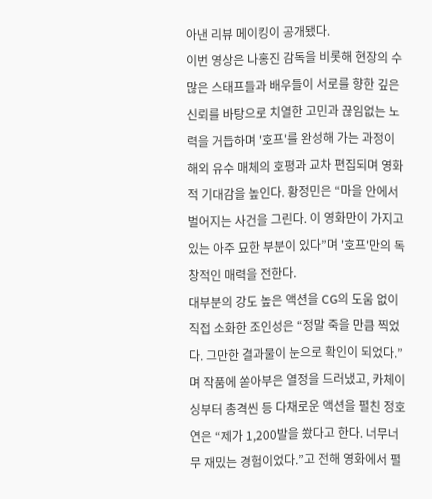아낸 리뷰 메이킹이 공개됐다.
이번 영상은 나홍진 감독을 비롯해 현장의 수많은 스태프들과 배우들이 서로를 향한 깊은 신뢰를 바탕으로 치열한 고민과 끊임없는 노력을 거듭하며 '호프'를 완성해 가는 과정이 해외 유수 매체의 호평과 교차 편집되며 영화적 기대감을 높인다. 황정민은 “마을 안에서 벌어지는 사건을 그린다. 이 영화만이 가지고 있는 아주 묘한 부분이 있다”며 '호프'만의 독창적인 매력을 전한다.
대부분의 강도 높은 액션을 CG의 도움 없이 직접 소화한 조인성은 “정말 죽을 만큼 찍었다. 그만한 결과물이 눈으로 확인이 되었다.”며 작품에 쏟아부은 열정을 드러냈고, 카체이싱부터 총격씬 등 다채로운 액션을 펼친 정호연은 “제가 1,200발을 쐈다고 한다. 너무너무 재밌는 경험이었다.”고 전해 영화에서 펼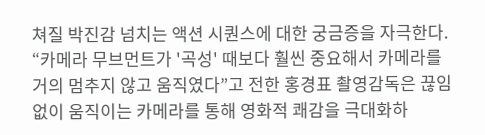쳐질 박진감 넘치는 액션 시퀀스에 대한 궁금증을 자극한다.
“카메라 무브먼트가 '곡성' 때보다 훨씬 중요해서 카메라를 거의 멈추지 않고 움직였다”고 전한 홍경표 촬영감독은 끊임없이 움직이는 카메라를 통해 영화적 쾌감을 극대화하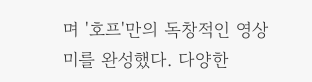며 '호프'만의 독창적인 영상미를 완성했다. 다양한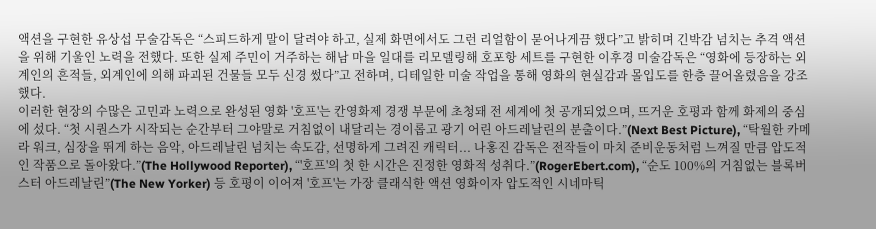액션을 구현한 유상섭 무술감독은 “스피드하게 말이 달려야 하고, 실제 화면에서도 그런 리얼함이 묻어나게끔 했다”고 밝히며 긴박감 넘치는 추격 액션을 위해 기울인 노력을 전했다. 또한 실제 주민이 거주하는 해남 마을 일대를 리모델링해 호포항 세트를 구현한 이후경 미술감독은 “영화에 등장하는 외계인의 흔적들, 외계인에 의해 파괴된 건물들 모두 신경 썼다”고 전하며, 디테일한 미술 작업을 통해 영화의 현실감과 몰입도를 한층 끌어올렸음을 강조했다.
이러한 현장의 수많은 고민과 노력으로 완성된 영화 '호프'는 칸영화제 경쟁 부문에 초청돼 전 세계에 첫 공개되었으며, 뜨거운 호평과 함께 화제의 중심에 섰다. “첫 시퀀스가 시작되는 순간부터 그야말로 거침없이 내달리는 경이롭고 광기 어린 아드레날린의 분출이다.”(Next Best Picture), “탁월한 카메라 워크, 심장을 뛰게 하는 음악, 아드레날린 넘치는 속도감, 선명하게 그려진 캐릭터... 나홍진 감독은 전작들이 마치 준비운동처럼 느껴질 만큼 압도적인 작품으로 돌아왔다.”(The Hollywood Reporter), “'호프'의 첫 한 시간은 진정한 영화적 성취다.”(RogerEbert.com), “순도 100%의 거침없는 블록버스터 아드레날린”(The New Yorker) 등 호평이 이어져 '호프'는 가장 클래식한 액션 영화이자 압도적인 시네마틱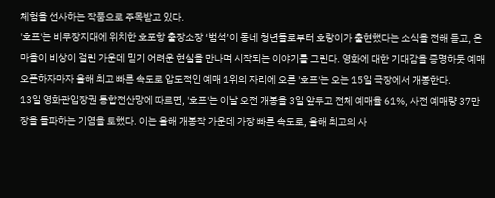체험을 선사하는 작품으로 주목받고 있다.
'호프'는 비무장지대에 위치한 호포항 출장소장 ‘범석’이 동네 청년들로부터 호랑이가 출현했다는 소식을 전해 듣고, 온 마을이 비상이 걸린 가운데 믿기 어려운 현실을 만나며 시작되는 이야기를 그린다. 영화에 대한 기대감을 증명하듯 예매 오픈하자마자 올해 최고 빠른 속도로 압도적인 예매 1위의 자리에 오른 '호프'는 오는 15일 극장에서 개봉한다.
13일 영화관입장권 통합전산망에 따르면, '호프'는 이날 오전 개봉을 3일 앞두고 전체 예매율 61%, 사전 예매량 37만 장을 돌파하는 기염을 토했다. 이는 올해 개봉작 가운데 가장 빠른 속도로, 올해 최고의 사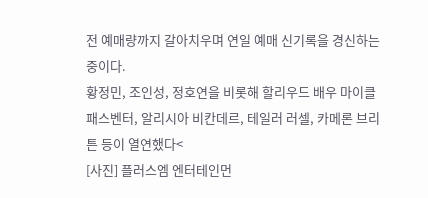전 예매량까지 갈아치우며 연일 예매 신기록을 경신하는 중이다.
황정민, 조인성, 정호연을 비롯해 할리우드 배우 마이클 패스벤터, 알리시아 비칸데르, 테일러 러셀, 카메론 브리튼 등이 열연했다<
[사진] 플러스엠 엔터테인먼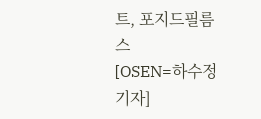트, 포지드필름스
[OSEN=하수정 기자]